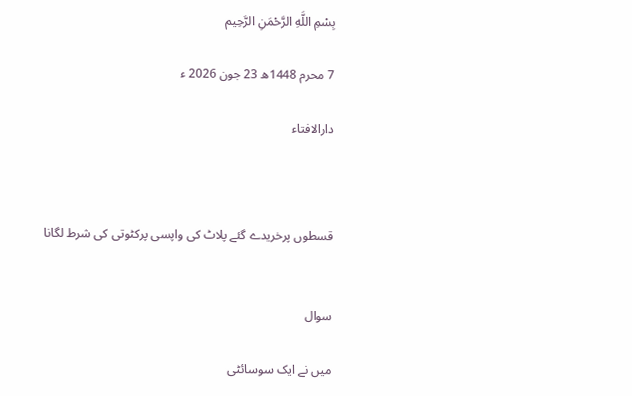بِسْمِ اللَّهِ الرَّحْمَنِ الرَّحِيم

7 محرم 1448ھ 23 جون 2026 ء

دارالافتاء



قسطوں پرخریدے گئے پلاٹ کی واپسی پرکٹوتی کی شرط لگانا


سوال

میں نے ایک سوسائٹی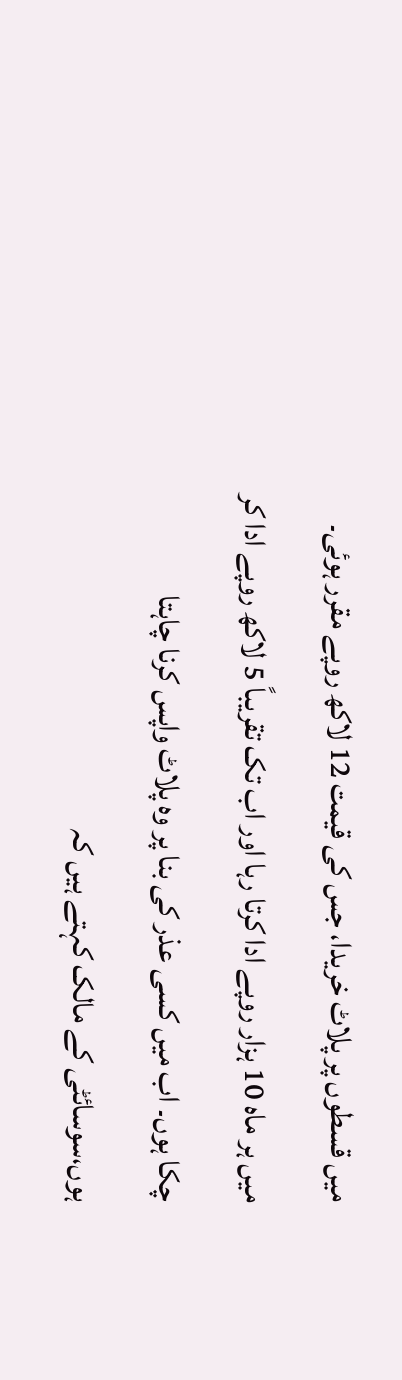میں قسطوں پر پلاٹ خریدا، جس کی قیمت 12 لاکھ روپے مقرر ہوئی۔ میں ہر ماہ 10 ہزار روپے ادا کرتا رہا اور اب تک تقریباً 5 لاکھ روپے ادا کر چکا ہوں۔ اب میں کسی عذر کی بنا پر وہ پلاٹ واپس کرنا چاہتا ہوں،سوسائٹی کے مالک کہتے ہیں کہ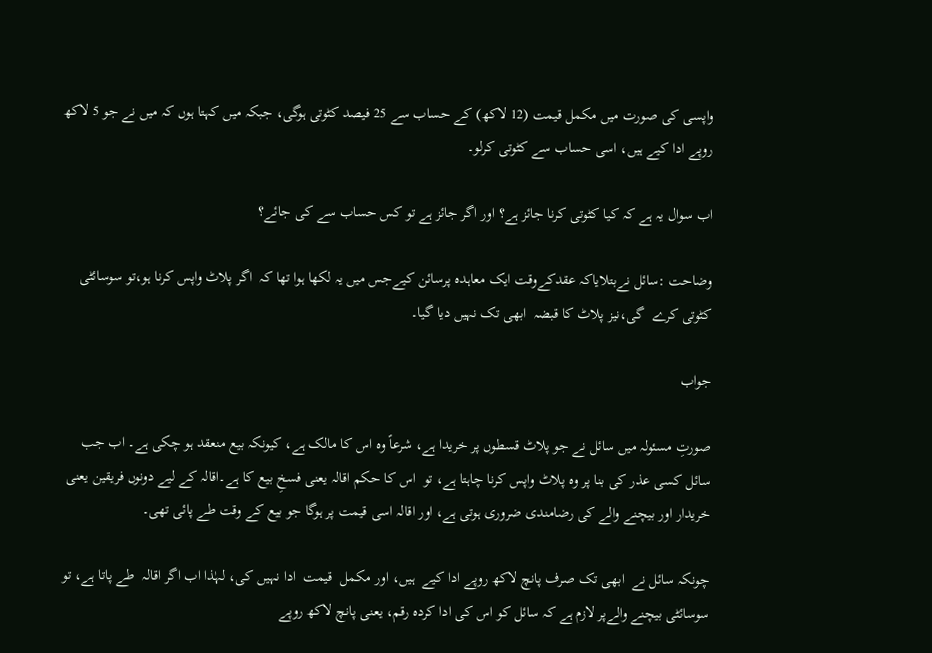واپسی کی صورت میں مکمل قیمت (12 لاکھ) کے حساب سے 25 فیصد کٹوتی ہوگی، جبکہ میں کہتا ہوں کہ میں نے جو 5 لاکھ روپے ادا کیے ہیں، اسی حساب سے کٹوتی کرلو۔

اب سوال یہ ہے کہ کیا کٹوتی کرنا جائز ہے؟ اور اگر جائز ہے تو کس حساب سے کی جائے؟

وضاحت :سائل نےبتلایاکہ عقدکےوقت ایک معاہدہ پرسائن کیےجس میں یہ لکھا ہوا تھا کہ  اگر پلاٹ واپس کرنا ہو،تو سوسائٹی   کٹوتی کرے  گی،نیز پلاٹ کا قبضہ  ابھی تک نہیں دیا گیا۔

جواب

صورتِ مسئولہ میں سائل نے جو پلاٹ قسطوں پر خریدا ہے، شرعاً وہ اس کا مالک ہے، کیونکہ بیع منعقد ہو چکی ہے۔ اب جب سائل کسی عذر کی بنا پر وہ پلاٹ واپس کرنا چاہتا ہے، تو  اس کا حکم اقالہ یعنی فسخِ بیع کا ہے۔اقالہ کے لیے دونوں فریقین یعنی خریدار اور بیچنے والے کی رضامندی ضروری ہوتی ہے، اور اقالہ اسی قیمت پر ہوگا جو بیع کے وقت طے پائی تھی۔

چونکہ سائل نے  ابھی تک صرف پانچ لاکھ روپے ادا کیے  ہیں، اور مکمل  قیمت  ادا نہیں کی، لہٰذا اب اگر اقالہ  طے پاتا ہے، تو  سوسائٹی بیچنے والےپر لازم ہے کہ سائل کو اس کی ادا کردہ رقم، یعنی پانچ لاکھ روپے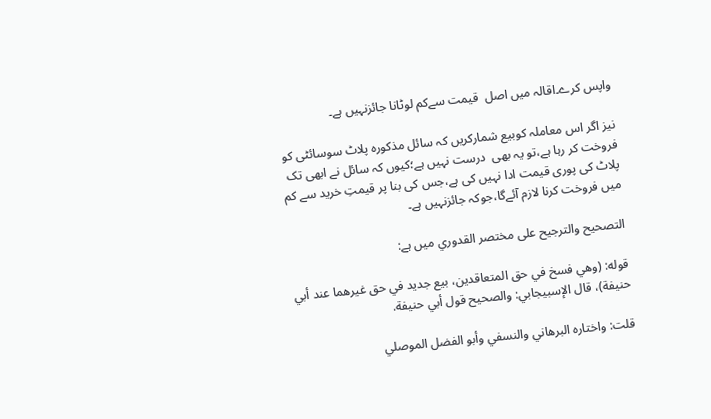واپس کرے۔اقالہ میں اصل  قیمت سےکم لوٹانا جائزنہیں ہے۔

نیز اگر اس معاملہ کوبیع شمارکریں کہ سائل مذکورہ پلاٹ سوسائٹی کو فروخت کر رہا ہے،تو یہ بھی  درست نہیں ہے؛کیوں کہ سائل نے ابھی تک پلاٹ کی پوری قیمت ادا نہیں کی ہے،جس کی بنا پر قیمتِ خرید سے کم میں فروخت کرنا لازم آئےگا،جوکہ جائزنہیں ہے۔

التصحيح والترجيح على مختصر القدوري میں ہے:

قوله: (وهي فسخ في حق المتعاقدين، بيع جديد في حق غيرهما عند أبي حنيفة)، قال الإسبيجابي: والصحيح قول أبي حنيفة.

قلت: واختاره البرهاني والنسفي وأبو الفضل الموصلي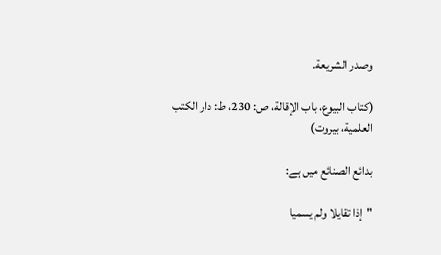وصدر الشريعة.

(کتاب البیوع،‌‌ باب الإقالة، ص: 230، ط: دار الكتب العلمية، بيروت)

بدائع الصنائع میں ہے:

"إذا تقايلا ولم يسميا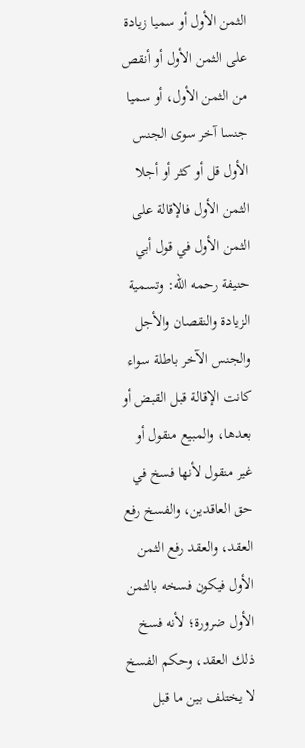الثمن الأول أو سميا زيادة على الثمن الأول أو أنقص من الثمن الأول، أو سميا جنسا آخر سوى الجنس الأول قل أو كثر أو أجلا الثمن الأول فالإقالة على الثمن الأول في قول أبي حنيفة رحمه الله: وتسمية الزيادة والنقصان والأجل والجنس الآخر باطلة سواء كانت الإقالة قبل القبض أو بعدها، والمبيع منقول أو غير منقول لأنها فسخ في حق العاقدين، والفسخ رفع العقد، والعقد رفع الثمن الأول فيكون فسخه بالثمن الأول ضرورة؛ لأنه فسخ ذلك العقد، وحكم الفسخ لا يختلف بين ما قبل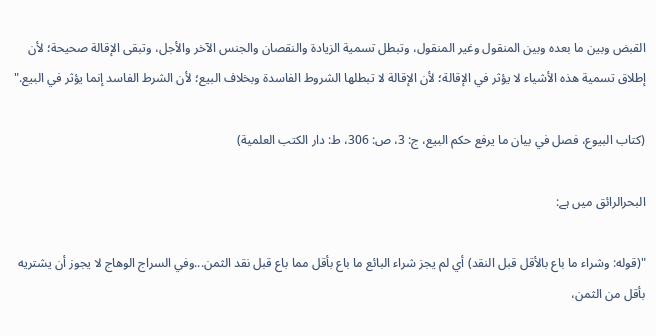القبض وبين ما بعده وبين المنقول وغير المنقول، وتبطل تسمية الزيادة والنقصان والجنس الآخر والأجل، وتبقى الإقالة صحيحة؛ لأن إطلاق تسمية هذه الأشياء لا يؤثر في الإقالة؛ لأن الإقالة لا تبطلها الشروط الفاسدة وبخلاف البيع؛ لأن الشرط الفاسد إنما يؤثر في البيع."

(کتاب البیوع، فصل في بيان ما يرفع حكم البيع، ج: 3، ص: 306، ط: دار الكتب العلمية)

البحرالرائق میں ہے:

"(قوله: وشراء ما باع بالأقل قبل النقد) أي لم يجز شراء البائع ما باع بأقل مما باع قبل نقد الثمن...وفي السراج الوهاج لا يجوز أن يشتريه بأقل من الثمن،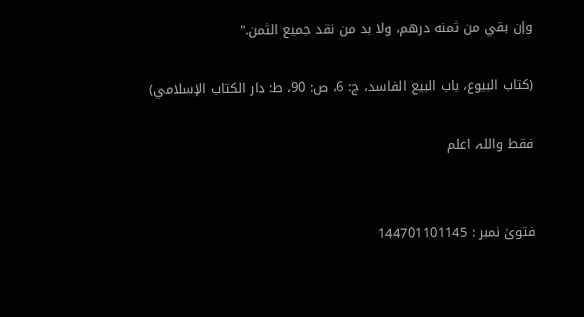وإن بقي من ثمنه درهم، ولا بد من نقد جميع الثمن."

(کتاب البیوع، باب البيع الفاسد، ج: 6، ص: 90، ط: دار الكتاب الإسلامي)

فقط واللہ اعلم


فتویٰ نمبر : 144701101145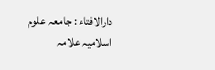دارالافتاء : جامعہ علوم اسلامیہ علامہ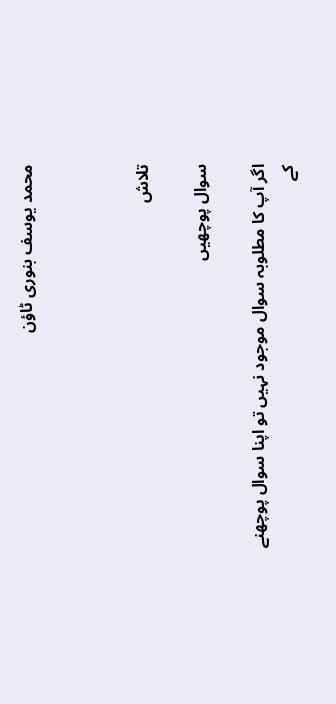محمد یوسف بنوری ٹاؤن



تلاش

سوال پوچھیں

اگر آپ کا مطلوبہ سوال موجود نہیں تو اپنا سوال پوچھنے کے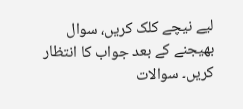لیے نیچے کلک کریں، سوال بھیجنے کے بعد جواب کا انتظار کریں۔ سوالات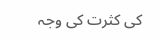کی کثرت کی وجہ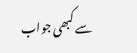سے کبھی جواب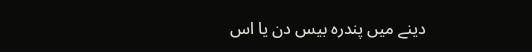دینے میں پندرہ بیس دن یا اس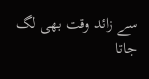سے زائد وقت بھی لگ جاتا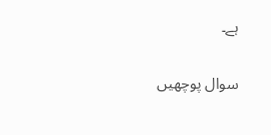ہے۔

سوال پوچھیں